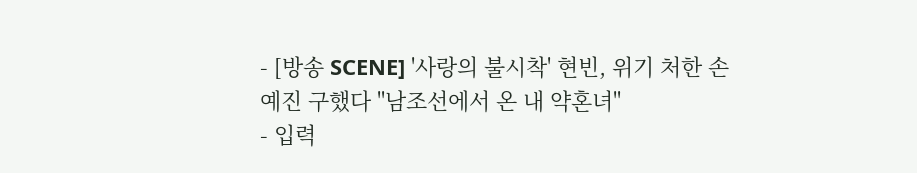- [방송 SCENE] '사랑의 불시착' 현빈, 위기 처한 손예진 구했다 "남조선에서 온 내 약혼녀"
- 입력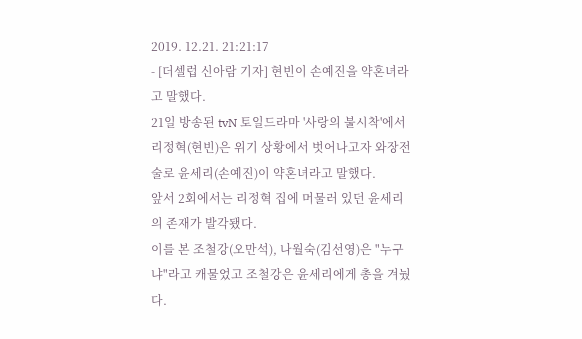2019. 12.21. 21:21:17
- [더셀럽 신아람 기자] 현빈이 손예진을 약혼녀라고 말했다.
21일 방송된 tvN 토일드라마 '사랑의 불시착'에서 리정혁(현빈)은 위기 상황에서 벗어나고자 와장전술로 윤세리(손예진)이 약혼녀라고 말했다.
앞서 2회에서는 리정혁 집에 머물러 있던 윤세리의 존재가 발각됐다.
이를 본 조철강(오만석), 나월숙(김선영)은 "누구냐"라고 캐물었고 조철강은 윤세리에게 총을 겨눴다.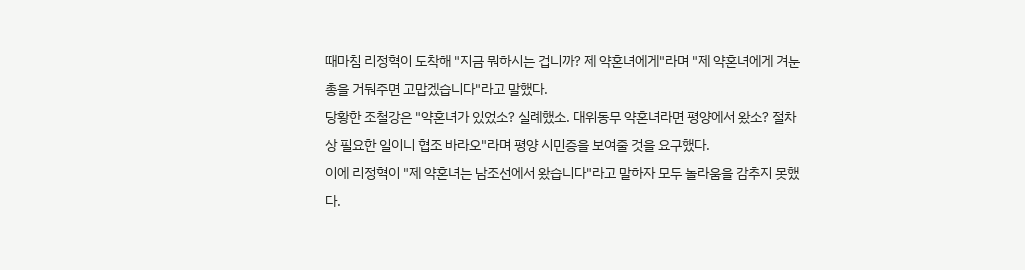때마침 리정혁이 도착해 "지금 뭐하시는 겁니까? 제 약혼녀에게"라며 "제 약혼녀에게 겨눈 총을 거둬주면 고맙겠습니다"라고 말했다.
당황한 조철강은 "약혼녀가 있었소? 실례했소. 대위동무 약혼녀라면 평양에서 왔소? 절차상 필요한 일이니 협조 바라오"라며 평양 시민증을 보여줄 것을 요구했다.
이에 리정혁이 "제 약혼녀는 남조선에서 왔습니다"라고 말하자 모두 놀라움을 감추지 못했다.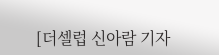[더셀럽 신아람 기자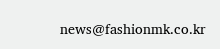news@fashionmk.co.kr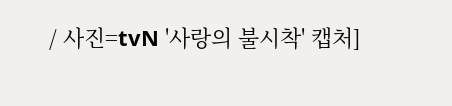/ 사진=tvN '사랑의 불시착' 캡처]